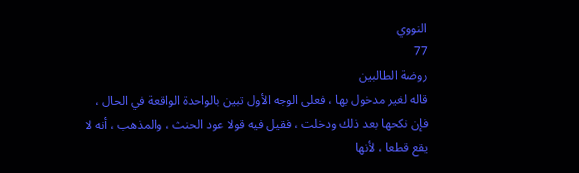النووي
77
روضة الطالبين
قاله لغير مدخول بها ، فعلى الوجه الأول تبين بالواحدة الواقعة في الحال ، فإن نكحها بعد ذلك ودخلت ، فقيل فيه قولا عود الحنث ، والمذهب ، أنه لا يقع قطعا ، لأنها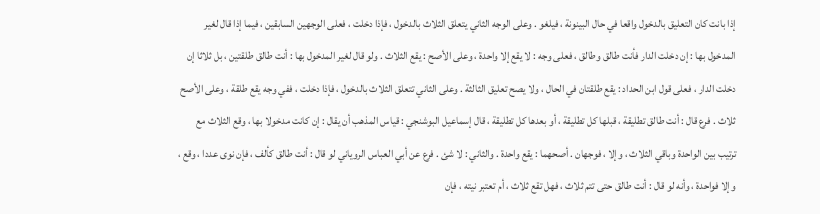إذا بانت كان التعليق بالدخول واقعا في حال البينونة ، فيلغو . وعلى الوجه الثاني يتعلق الثلاث بالدخول ، فإذا دخلت ، فعلى الوجهين السابقين ، فيما إذا قال لغير المدخول بها : إن دخلت الدار فأنت طالق وطالق ، فعلى وجه : لا يقع إلا واحدة ، وعلى الأصح : يقع الثلاث . ولو قال لغير المدخول بها : أنت طالق طلقتين ، بل ثلاثا إن دخلت الدار ، فعلى قول ابن الحداد : يقع طلقتان في الحال ، ولا يصح تعليق الثالثة . وعلى الثاني تتعلق الثلاث بالدخول ، فإذا دخلت ، ففي وجه يقع طلقة ، وعلى الأصح ثلاث . فرع قال : أنت طالق تطليقة ، قبلها كل تطليقة ، أو بعدها كل تطليقة ، قال إسماعيل البوشنجي : قياس المذهب أن يقال : إن كانت مدخولا بها ، وقع الثلاث مع ترتيب بين الواحدة وباقي الثلاث ، وإلا ، فوجهان . أصحهما : يقع واحدة . والثاني : لا شئ . فرع عن أبي العباس الروياني لو قال : أنت طالق كألف ، فإن نوى عددا ، وقع ، وإلا فواحدة ، وأنه لو قال : أنت طالق حتى تتم ثلاث ، فهل تقع ثلاث ، أم تعتبر نيته ، فإن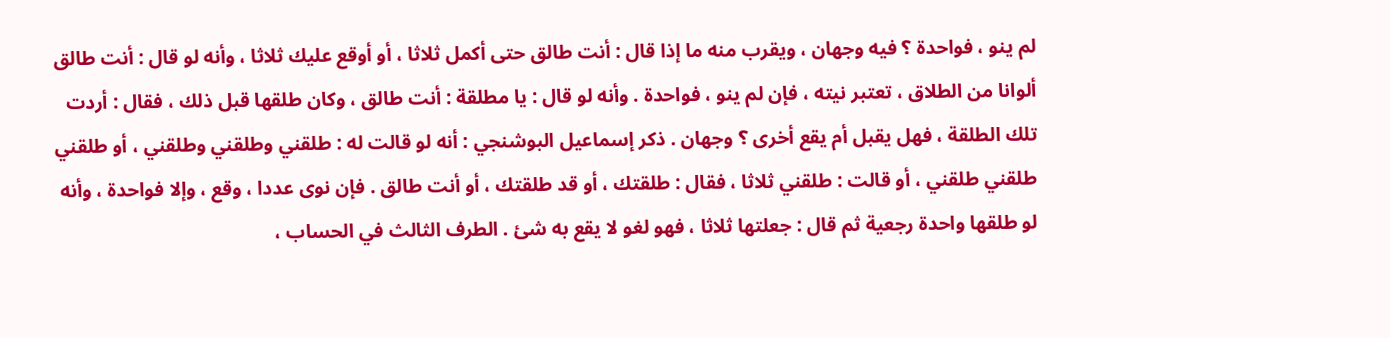لم ينو ، فواحدة ؟ فيه وجهان ، ويقرب منه ما إذا قال : أنت طالق حتى أكمل ثلاثا ، أو أوقع عليك ثلاثا ، وأنه لو قال : أنت طالق ألوانا من الطلاق ، تعتبر نيته ، فإن لم ينو ، فواحدة . وأنه لو قال : يا مطلقة : أنت طالق ، وكان طلقها قبل ذلك ، فقال : أردت تلك الطلقة ، فهل يقبل أم يقع أخرى ؟ وجهان . ذكر إسماعيل البوشنجي : أنه لو قالت له : طلقني وطلقني وطلقني ، أو طلقني طلقني طلقني ، أو قالت : طلقني ثلاثا ، فقال : طلقتك ، أو قد طلقتك ، أو أنت طالق . فإن نوى عددا ، وقع ، وإلا فواحدة ، وأنه لو طلقها واحدة رجعية ثم قال : جعلتها ثلاثا ، فهو لغو لا يقع به شئ . الطرف الثالث في الحساب ،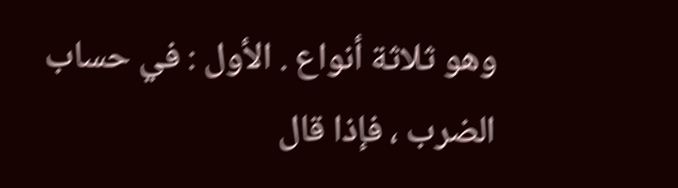وهو ثلاثة أنواع . الأول : في حساب الضرب ، فإذا قال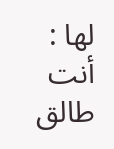لها : أنت طالق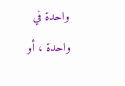واحدة في واحدة ، أو